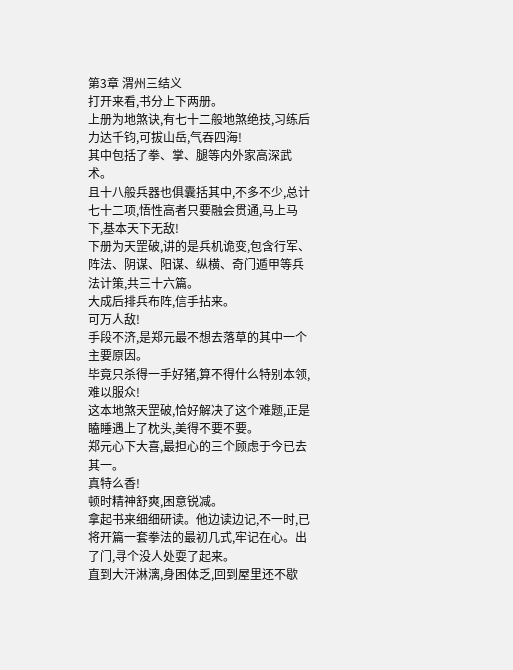第3章 渭州三结义
打开来看,书分上下两册。
上册为地煞诀,有七十二般地煞绝技,习练后力达千钧,可拔山岳,气吞四海!
其中包括了拳、掌、腿等内外家高深武术。
且十八般兵器也俱囊括其中,不多不少,总计七十二项,悟性高者只要融会贯通,马上马下,基本天下无敌!
下册为天罡破,讲的是兵机诡变,包含行军、阵法、阴谋、阳谋、纵横、奇门遁甲等兵法计策,共三十六篇。
大成后排兵布阵,信手拈来。
可万人敌!
手段不济,是郑元最不想去落草的其中一个主要原因。
毕竟只杀得一手好猪,算不得什么特别本领,难以服众!
这本地煞天罡破,恰好解决了这个难题,正是瞌睡遇上了枕头,美得不要不要。
郑元心下大喜,最担心的三个顾虑于今已去其一。
真特么香!
顿时精神舒爽,困意锐减。
拿起书来细细研读。他边读边记,不一时,已将开篇一套拳法的最初几式,牢记在心。出了门,寻个没人处耍了起来。
直到大汗淋漓,身困体乏,回到屋里还不歇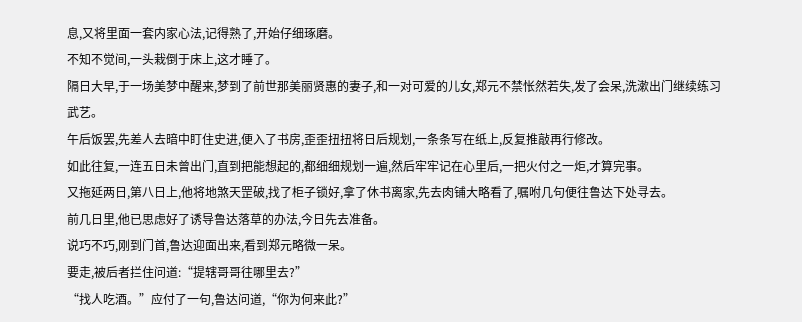息,又将里面一套内家心法,记得熟了,开始仔细琢磨。
不知不觉间,一头栽倒于床上,这才睡了。
隔日大早,于一场美梦中醒来,梦到了前世那美丽贤惠的妻子,和一对可爱的儿女,郑元不禁怅然若失,发了会呆,洗漱出门继续练习武艺。
午后饭罢,先差人去暗中盯住史进,便入了书房,歪歪扭扭将日后规划,一条条写在纸上,反复推敲再行修改。
如此往复,一连五日未曾出门,直到把能想起的,都细细规划一遍,然后牢牢记在心里后,一把火付之一炬,才算完事。
又拖延两日,第八日上,他将地煞天罡破,找了柜子锁好,拿了休书离家,先去肉铺大略看了,嘱咐几句便往鲁达下处寻去。
前几日里,他已思虑好了诱导鲁达落草的办法,今日先去准备。
说巧不巧,刚到门首,鲁达迎面出来,看到郑元略微一呆。
要走,被后者拦住问道:“提辖哥哥往哪里去?”
“找人吃酒。”应付了一句,鲁达问道,“你为何来此?”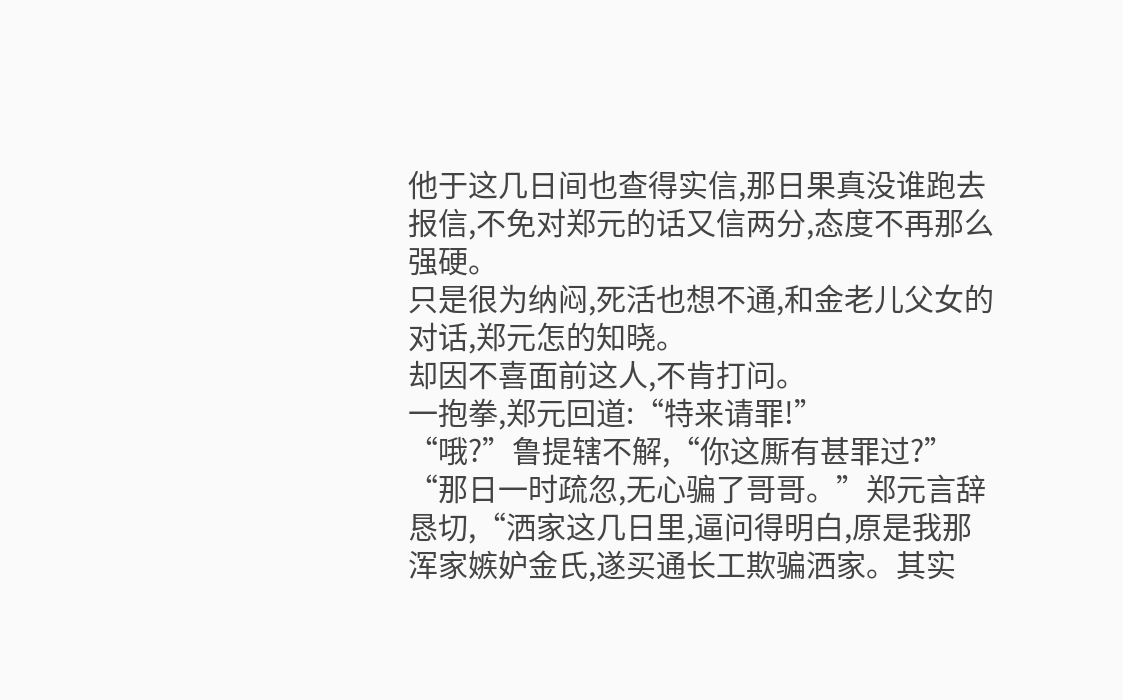他于这几日间也查得实信,那日果真没谁跑去报信,不免对郑元的话又信两分,态度不再那么强硬。
只是很为纳闷,死活也想不通,和金老儿父女的对话,郑元怎的知晓。
却因不喜面前这人,不肯打问。
一抱拳,郑元回道:“特来请罪!”
“哦?”鲁提辖不解,“你这厮有甚罪过?”
“那日一时疏忽,无心骗了哥哥。”郑元言辞恳切,“洒家这几日里,逼问得明白,原是我那浑家嫉妒金氏,遂买通长工欺骗洒家。其实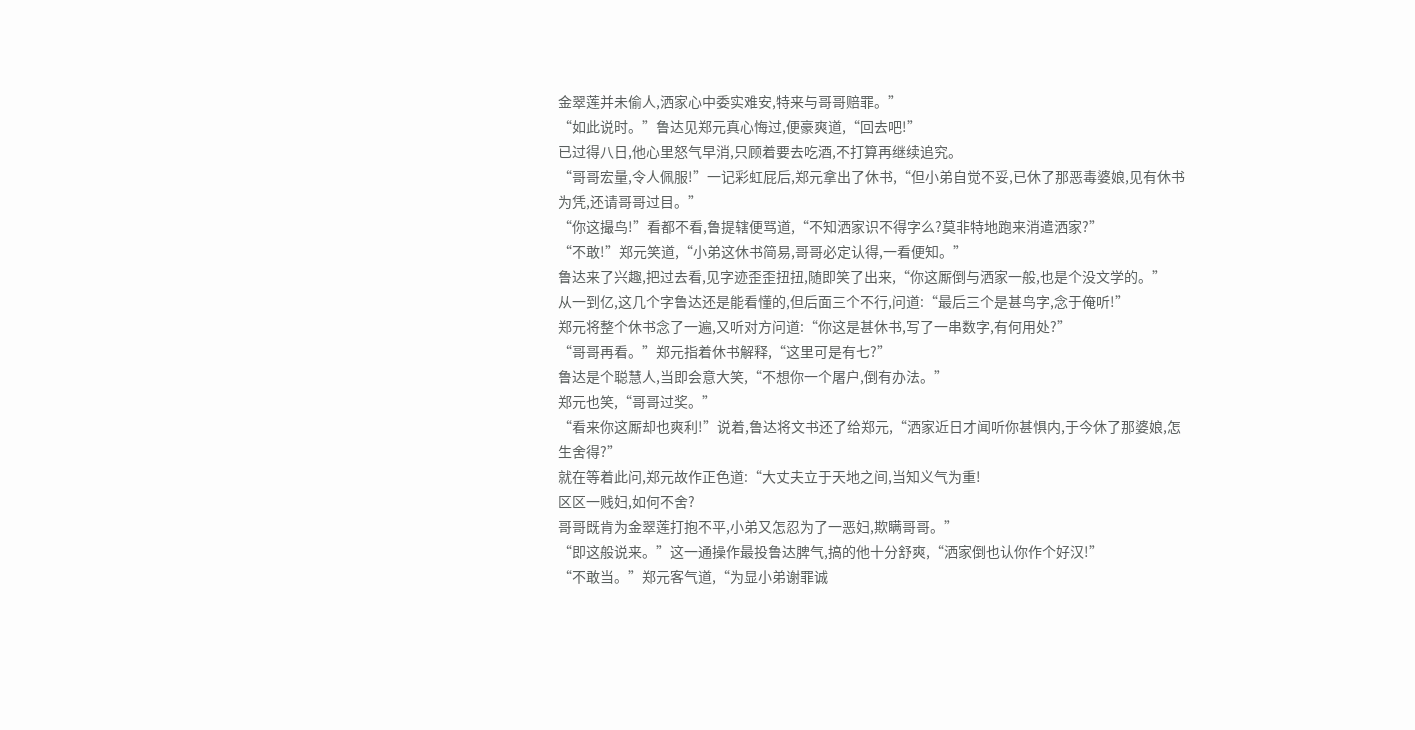金翠莲并未偷人,洒家心中委实难安,特来与哥哥赔罪。”
“如此说时。”鲁达见郑元真心悔过,便豪爽道,“回去吧!”
已过得八日,他心里怒气早消,只顾着要去吃酒,不打算再继续追究。
“哥哥宏量,令人佩服!”一记彩虹屁后,郑元拿出了休书,“但小弟自觉不妥,已休了那恶毒婆娘,见有休书为凭,还请哥哥过目。”
“你这撮鸟!”看都不看,鲁提辖便骂道,“不知洒家识不得字么?莫非特地跑来消遣洒家?”
“不敢!”郑元笑道,“小弟这休书简易,哥哥必定认得,一看便知。”
鲁达来了兴趣,把过去看,见字迹歪歪扭扭,随即笑了出来,“你这厮倒与洒家一般,也是个没文学的。”
从一到亿,这几个字鲁达还是能看懂的,但后面三个不行,问道:“最后三个是甚鸟字,念于俺听!”
郑元将整个休书念了一遍,又听对方问道:“你这是甚休书,写了一串数字,有何用处?”
“哥哥再看。”郑元指着休书解释,“这里可是有七?”
鲁达是个聪慧人,当即会意大笑,“不想你一个屠户,倒有办法。”
郑元也笑,“哥哥过奖。”
“看来你这厮却也爽利!”说着,鲁达将文书还了给郑元,“洒家近日才闻听你甚惧内,于今休了那婆娘,怎生舍得?”
就在等着此问,郑元故作正色道:“大丈夫立于天地之间,当知义气为重!
区区一贱妇,如何不舍?
哥哥既肯为金翠莲打抱不平,小弟又怎忍为了一恶妇,欺瞒哥哥。”
“即这般说来。”这一通操作最投鲁达脾气,搞的他十分舒爽,“洒家倒也认你作个好汉!”
“不敢当。”郑元客气道,“为显小弟谢罪诚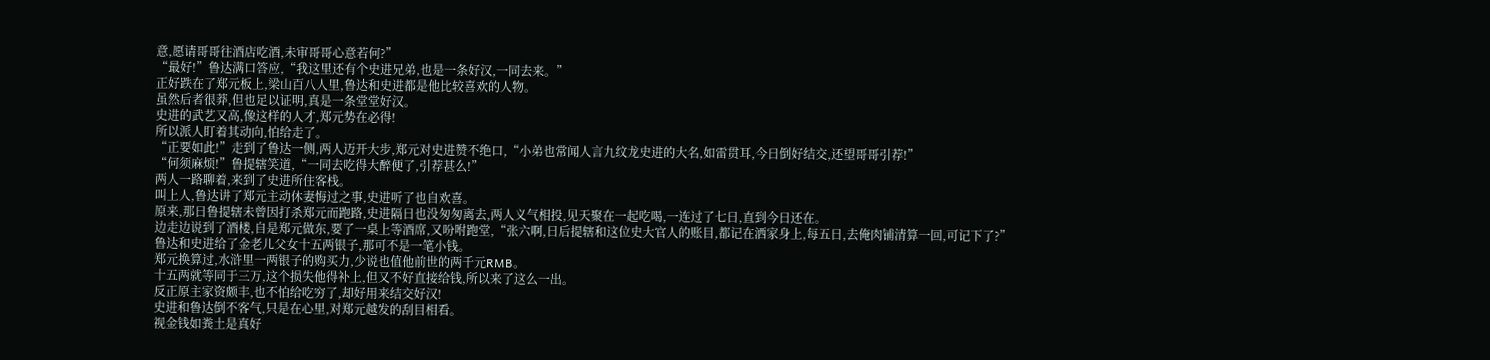意,愿请哥哥往酒店吃酒,未审哥哥心意若何?”
“最好!”鲁达满口答应,“我这里还有个史进兄弟,也是一条好汉,一同去来。”
正好跌在了郑元板上,梁山百八人里,鲁达和史进都是他比较喜欢的人物。
虽然后者很莽,但也足以证明,真是一条堂堂好汉。
史进的武艺又高,像这样的人才,郑元势在必得!
所以派人盯着其动向,怕给走了。
“正要如此!”走到了鲁达一侧,两人迈开大步,郑元对史进赞不绝口,“小弟也常闻人言九纹龙史进的大名,如雷贯耳,今日倒好结交,还望哥哥引荐!”
“何须麻烦!”鲁提辖笑道,“一同去吃得大醉便了,引荐甚么!”
两人一路聊着,来到了史进所住客栈。
叫上人,鲁达讲了郑元主动休妻悔过之事,史进听了也自欢喜。
原来,那日鲁提辖未曾因打杀郑元而跑路,史进隔日也没匆匆离去,两人义气相投,见天聚在一起吃喝,一连过了七日,直到今日还在。
边走边说到了酒楼,自是郑元做东,要了一桌上等酒席,又吩咐跑堂,“张六啊,日后提辖和这位史大官人的账目,都记在洒家身上,每五日,去俺肉铺清算一回,可记下了?”
鲁达和史进给了金老儿父女十五两银子,那可不是一笔小钱。
郑元换算过,水浒里一两银子的购买力,少说也值他前世的两千元RMB。
十五两就等同于三万,这个损失他得补上,但又不好直接给钱,所以来了这么一出。
反正原主家资颇丰,也不怕给吃穷了,却好用来结交好汉!
史进和鲁达倒不客气,只是在心里,对郑元越发的刮目相看。
视金钱如粪土是真好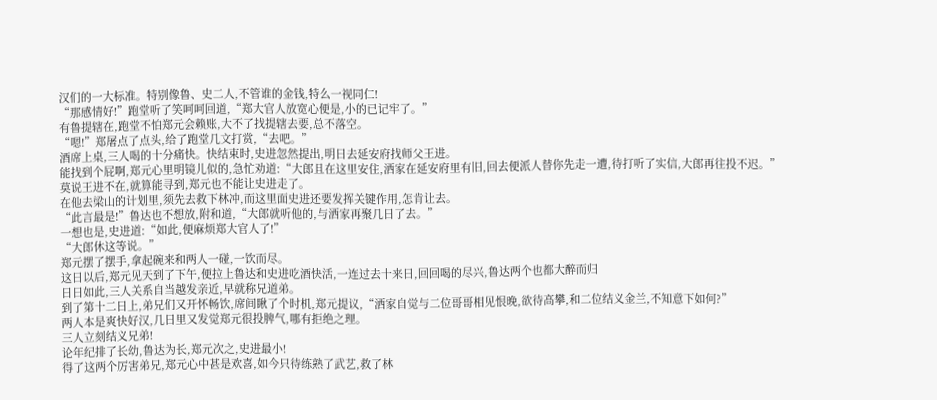汉们的一大标准。特别像鲁、史二人,不管谁的金钱,特么一视同仁!
“那感情好!”跑堂听了笑呵呵回道,“郑大官人放宽心便是,小的已记牢了。”
有鲁提辖在,跑堂不怕郑元会赖账,大不了找提辖去要,总不落空。
“嗯!”郑屠点了点头,给了跑堂几文打赏,“去吧。”
酒席上桌,三人喝的十分痛快。快结束时,史进忽然提出,明日去延安府找师父王进。
能找到个屁啊,郑元心里明镜儿似的,急忙劝道:“大郎且在这里安住,洒家在延安府里有旧,回去便派人替你先走一遭,待打听了实信,大郎再往投不迟。”
莫说王进不在,就算能寻到,郑元也不能让史进走了。
在他去梁山的计划里,须先去救下林冲,而这里面史进还要发挥关键作用,怎肯让去。
“此言最是!”鲁达也不想放,附和道,“大郎就听他的,与洒家再聚几日了去。”
一想也是,史进道:“如此,便麻烦郑大官人了!”
“大郎休这等说。”
郑元摆了摆手,拿起碗来和两人一碰,一饮而尽。
这日以后,郑元见天到了下午,便拉上鲁达和史进吃酒快活,一连过去十来日,回回喝的尽兴,鲁达两个也都大醉而归
日日如此,三人关系自当越发亲近,早就称兄道弟。
到了第十二日上,弟兄们又开怀畅饮,席间瞅了个时机,郑元提议,“洒家自觉与二位哥哥相见恨晚,欲待高攀,和二位结义金兰,不知意下如何?”
两人本是爽快好汉,几日里又发觉郑元很投脾气,哪有拒绝之理。
三人立刻结义兄弟!
论年纪排了长幼,鲁达为长,郑元次之,史进最小!
得了这两个厉害弟兄,郑元心中甚是欢喜,如今只待练熟了武艺,救了林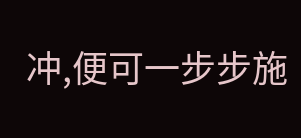冲,便可一步步施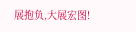展抱负,大展宏图!